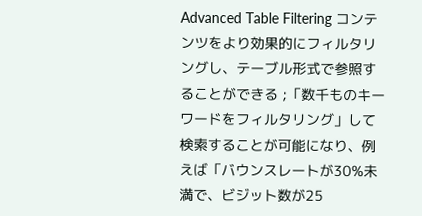Advanced Table Filtering コンテンツをより効果的にフィルタリングし、テーブル形式で参照することができる ;「数千ものキーワードをフィルタリング」して検索することが可能になり、例えば「バウンスレートが30%未満で、ビジット数が25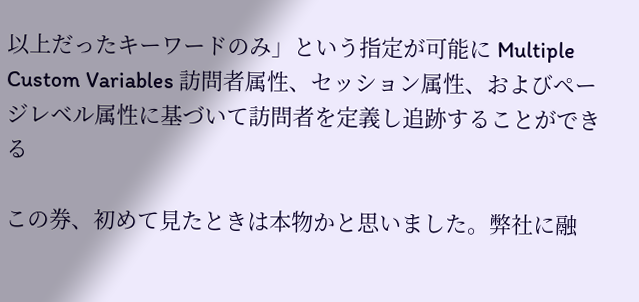以上だったキーワードのみ」という指定が可能に Multiple Custom Variables 訪問者属性、セッション属性、およびページレベル属性に基づいて訪問者を定義し追跡することができる

この券、初めて見たときは本物かと思いました。弊社に融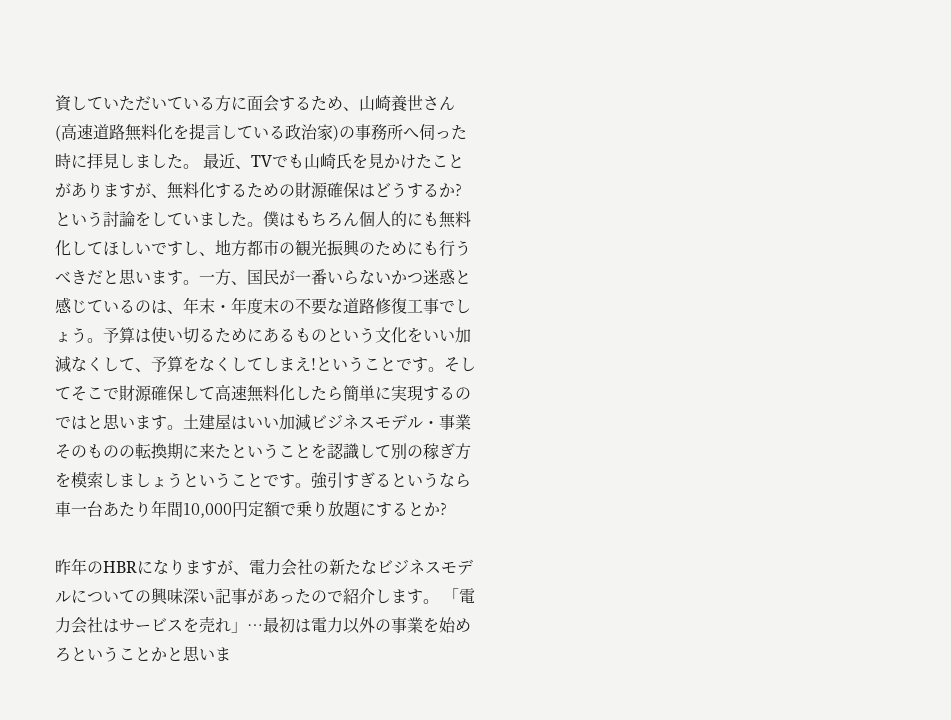資していただいている方に面会するため、山崎養世さん(高速道路無料化を提言している政治家)の事務所へ伺った時に拝見しました。 最近、TVでも山崎氏を見かけたことがありますが、無料化するための財源確保はどうするか?という討論をしていました。僕はもちろん個人的にも無料化してほしいですし、地方都市の観光振興のためにも行うべきだと思います。一方、国民が一番いらないかつ迷惑と感じているのは、年末・年度末の不要な道路修復工事でしょう。予算は使い切るためにあるものという文化をいい加減なくして、予算をなくしてしまえ!ということです。そしてそこで財源確保して高速無料化したら簡単に実現するのではと思います。土建屋はいい加減ビジネスモデル・事業そのものの転換期に来たということを認識して別の稼ぎ方を模索しましょうということです。強引すぎるというなら車一台あたり年間10,000円定額で乗り放題にするとか?

昨年のHBRになりますが、電力会社の新たなビジネスモデルについての興味深い記事があったので紹介します。 「電力会社はサービスを売れ」…最初は電力以外の事業を始めろということかと思いま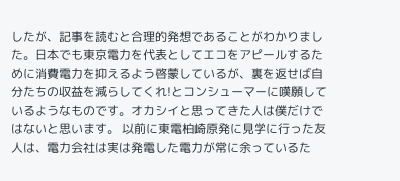したが、記事を読むと合理的発想であることがわかりました。日本でも東京電力を代表としてエコをアピールするために消費電力を抑えるよう啓蒙しているが、裏を返せば自分たちの収益を減らしてくれ!とコンシューマーに嘆願しているようなものです。オカシイと思ってきた人は僕だけではないと思います。 以前に東電柏崎原発に見学に行った友人は、電力会社は実は発電した電力が常に余っているた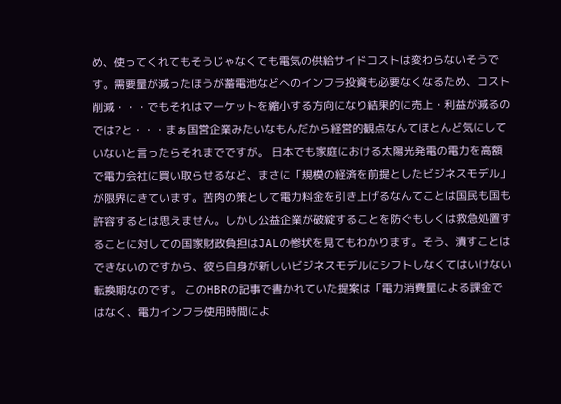め、使ってくれてもそうじゃなくても電気の供給サイドコストは変わらないそうです。需要量が減ったほうが蓄電池などへのインフラ投資も必要なくなるため、コスト削減・・・でもそれはマーケットを縮小する方向になり結果的に売上・利益が減るのでは?と・・・まぁ国営企業みたいなもんだから経営的観点なんてほとんど気にしていないと言ったらそれまでですが。 日本でも家庭における太陽光発電の電力を高額で電力会社に買い取らせるなど、まさに「規模の経済を前提としたビジネスモデル」が限界にきています。苦肉の策として電力料金を引き上げるなんてことは国民も国も許容するとは思えません。しかし公益企業が破綻することを防ぐもしくは救急処置することに対しての国家財政負担はJALの惨状を見てもわかります。そう、潰すことはできないのですから、彼ら自身が新しいビジネスモデルにシフトしなくてはいけない転換期なのです。 このHBRの記事で書かれていた提案は「電力消費量による課金ではなく、電力インフラ使用時間によ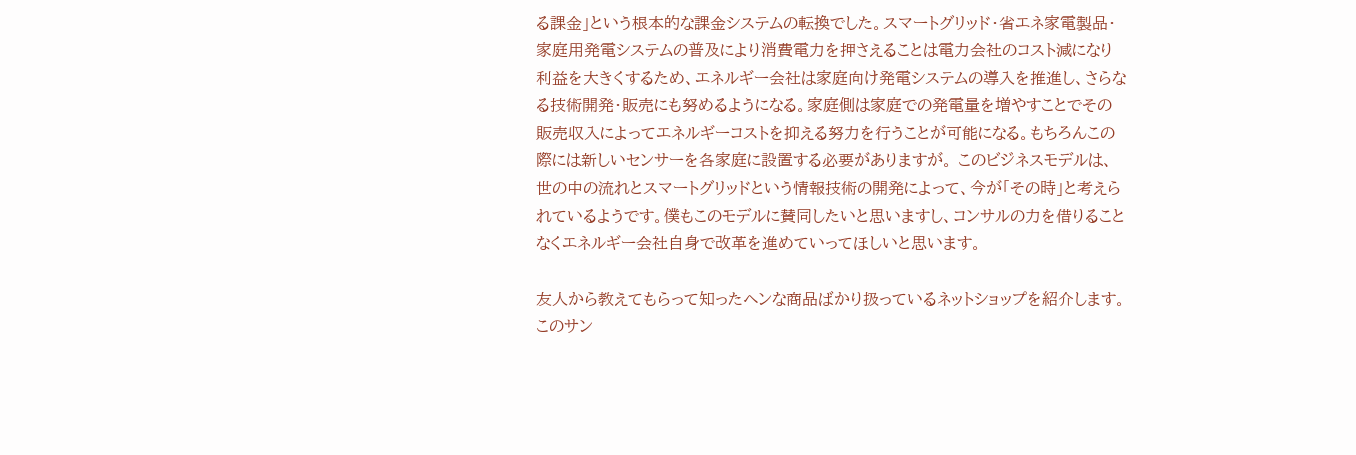る課金」という根本的な課金システムの転換でした。スマートグリッド・省エネ家電製品・家庭用発電システムの普及により消費電力を押さえることは電力会社のコスト減になり利益を大きくするため、エネルギー会社は家庭向け発電システムの導入を推進し、さらなる技術開発・販売にも努めるようになる。家庭側は家庭での発電量を増やすことでその販売収入によってエネルギーコストを抑える努力を行うことが可能になる。もちろんこの際には新しいセンサーを各家庭に設置する必要がありますが。 このビジネスモデルは、世の中の流れとスマートグリッドという情報技術の開発によって、今が「その時」と考えられているようです。僕もこのモデルに賛同したいと思いますし、コンサルの力を借りることなくエネルギー会社自身で改革を進めていってほしいと思います。

友人から教えてもらって知ったヘンな商品ばかり扱っているネットショップを紹介します。 このサン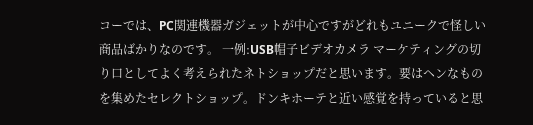コーでは、PC関連機器ガジェットが中心ですがどれもユニークで怪しい商品ばかりなのです。 一例:USB帽子ビデオカメラ マーケティングの切り口としてよく考えられたネトショップだと思います。要はヘンなものを集めたセレクトショップ。ドンキホーテと近い感覚を持っていると思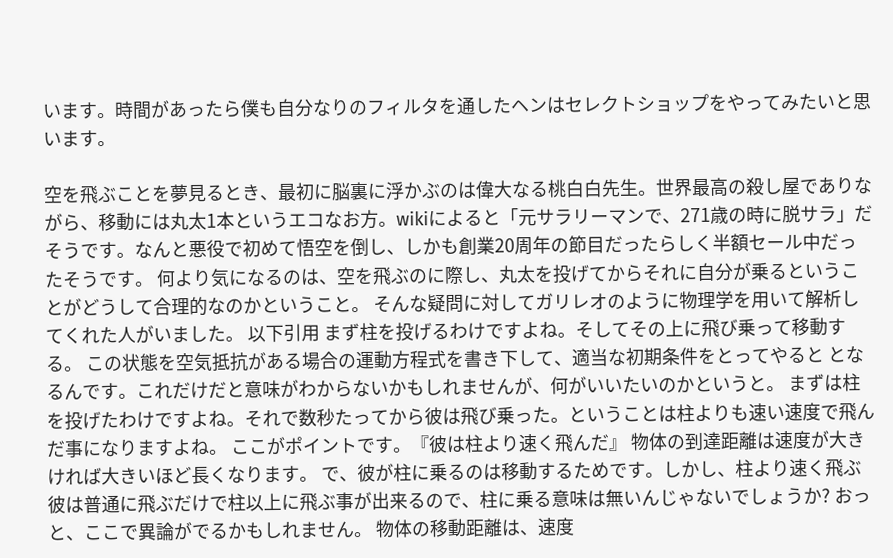います。時間があったら僕も自分なりのフィルタを通したヘンはセレクトショップをやってみたいと思います。

空を飛ぶことを夢見るとき、最初に脳裏に浮かぶのは偉大なる桃白白先生。世界最高の殺し屋でありながら、移動には丸太1本というエコなお方。wikiによると「元サラリーマンで、271歳の時に脱サラ」だそうです。なんと悪役で初めて悟空を倒し、しかも創業20周年の節目だったらしく半額セール中だったそうです。 何より気になるのは、空を飛ぶのに際し、丸太を投げてからそれに自分が乗るということがどうして合理的なのかということ。 そんな疑問に対してガリレオのように物理学を用いて解析してくれた人がいました。 以下引用 まず柱を投げるわけですよね。そしてその上に飛び乗って移動する。 この状態を空気抵抗がある場合の運動方程式を書き下して、適当な初期条件をとってやると となるんです。これだけだと意味がわからないかもしれませんが、何がいいたいのかというと。 まずは柱を投げたわけですよね。それで数秒たってから彼は飛び乗った。ということは柱よりも速い速度で飛んだ事になりますよね。 ここがポイントです。『彼は柱より速く飛んだ』 物体の到達距離は速度が大きければ大きいほど長くなります。 で、彼が柱に乗るのは移動するためです。しかし、柱より速く飛ぶ彼は普通に飛ぶだけで柱以上に飛ぶ事が出来るので、柱に乗る意味は無いんじゃないでしょうか? おっと、ここで異論がでるかもしれません。 物体の移動距離は、速度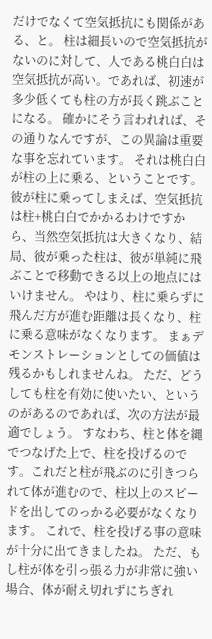だけでなくて空気抵抗にも関係がある、と。 柱は細長いので空気抵抗がないのに対して、人である桃白白は空気抵抗が高い。であれば、初速が多少低くても柱の方が長く跳ぶことになる。 確かにそう言われれば、その通りなんですが、この異論は重要な事を忘れています。 それは桃白白が柱の上に乗る、ということです。 彼が柱に乗ってしまえば、空気抵抗は柱+桃白白でかかるわけですから、当然空気抵抗は大きくなり、結局、彼が乗った柱は、彼が単純に飛ぶことで移動できる以上の地点にはいけません。 やはり、柱に乗らずに飛んだ方が進む距離は長くなり、柱に乗る意味がなくなります。 まぁデモンストレーションとしての価値は残るかもしれませんね。 ただ、どうしても柱を有効に使いたい、というのがあるのであれば、次の方法が最適でしょう。 すなわち、柱と体を縄でつなげた上で、柱を投げるのです。これだと柱が飛ぶのに引きつられて体が進むので、柱以上のスピードを出してのっかる必要がなくなります。 これで、柱を投げる事の意味が十分に出てきましたね。 ただ、もし柱が体を引っ張る力が非常に強い場合、体が耐え切れずにちぎれ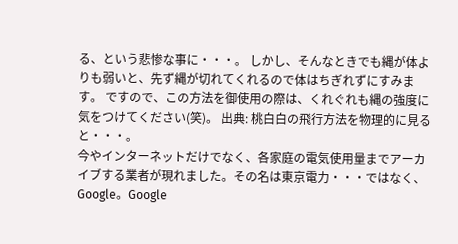る、という悲惨な事に・・・。 しかし、そんなときでも縄が体よりも弱いと、先ず縄が切れてくれるので体はちぎれずにすみます。 ですので、この方法を御使用の際は、くれぐれも縄の強度に気をつけてください(笑)。 出典: 桃白白の飛行方法を物理的に見ると・・・。
今やインターネットだけでなく、各家庭の電気使用量までアーカイブする業者が現れました。その名は東京電力・・・ではなく、Google。Google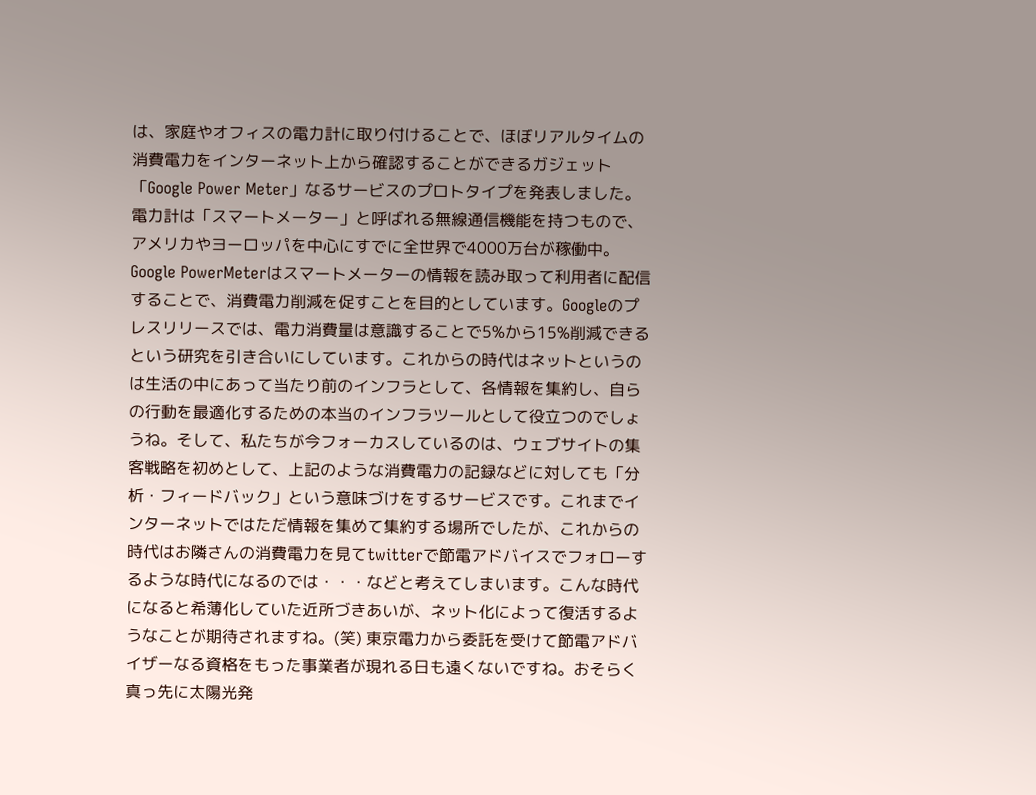は、家庭やオフィスの電力計に取り付けることで、ほぼリアルタイムの消費電力をインターネット上から確認することができるガジェット「Google Power Meter」なるサービスのプロトタイプを発表しました。 電力計は「スマートメーター」と呼ばれる無線通信機能を持つもので、アメリカやヨーロッパを中心にすでに全世界で4000万台が稼働中。Google PowerMeterはスマートメーターの情報を読み取って利用者に配信することで、消費電力削減を促すことを目的としています。Googleのプレスリリースでは、電力消費量は意識することで5%から15%削減できるという研究を引き合いにしています。これからの時代はネットというのは生活の中にあって当たり前のインフラとして、各情報を集約し、自らの行動を最適化するための本当のインフラツールとして役立つのでしょうね。そして、私たちが今フォーカスしているのは、ウェブサイトの集客戦略を初めとして、上記のような消費電力の記録などに対しても「分析・フィードバック」という意味づけをするサービスです。これまでインターネットではただ情報を集めて集約する場所でしたが、これからの時代はお隣さんの消費電力を見てtwitterで節電アドバイスでフォローするような時代になるのでは・・・などと考えてしまいます。こんな時代になると希薄化していた近所づきあいが、ネット化によって復活するようなことが期待されますね。(笑) 東京電力から委託を受けて節電アドバイザーなる資格をもった事業者が現れる日も遠くないですね。おそらく真っ先に太陽光発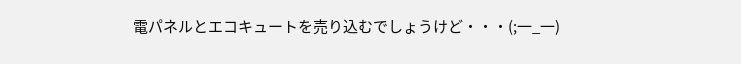電パネルとエコキュートを売り込むでしょうけど・・・(;一_一)